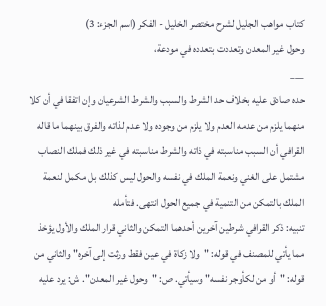كتاب مواهب الجليل لشرح مختصر الخليل - الفكر (اسم الجزء: 3)
وحول غير المعدن وتعددت بتعدده في مودعة،
___
حده صادق عليه بخلاف حد الشرط والسبب والشرط الشرعيان وإن اتفقا في أن كلا منهما يلزم من عدمه العدم ولا يلزم من وجوده ولا عدم لذاته والفرق بينهما ما قاله القرافي أن السبب مناسبته في ذاته والشرط مناسبته في غير ذلك فملك النصاب مشتمل على الغني ونعمة الملك في نفسه والحول ليس كذلك بل مكمل لنعمة الملك بالتمكن من التنمية في جميع الحول انتهى. فتأمله
تنبيه: ذكر القرافي شرطين آخرين أحدهما التمكن والثاني قرار الملك والأول يؤخذ مما يأتي للمصنف في قوله: "ولا زكاة في عين فقط ورثت إلى آخره" والثاني من قوله: "أو من لكأوجر نفسه" وسيأتي. ص: "وحول غير المعدن". ش: يرد عليه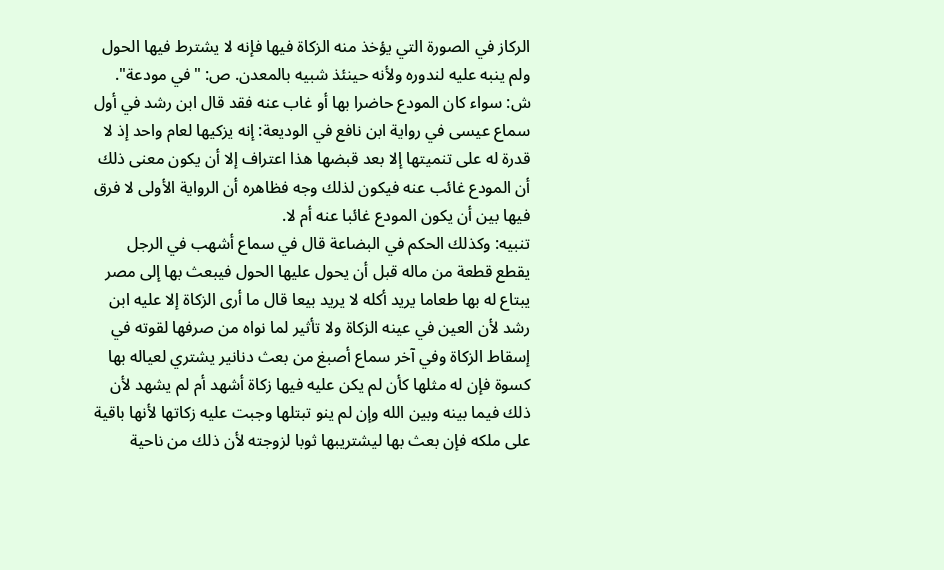الركاز في الصورة التي يؤخذ منه الزكاة فيها فإنه لا يشترط فيها الحول ولم ينبه عليه لندوره ولأنه حينئذ شبيه بالمعدن. ص: "في مودعة". ش: سواء كان المودع حاضرا بها أو غاب عنه فقد قال ابن رشد في أول سماع عيسى في رواية ابن نافع في الوديعة: إنه يزكيها لعام واحد إذ لا قدرة له على تنميتها إلا بعد قبضها هذا اعتراف إلا أن يكون معنى ذلك أن المودع غائب عنه فيكون لذلك وجه فظاهره أن الرواية الأولى لا فرق فيها بين أن يكون المودع غائبا عنه أم لا.
تنبيه: وكذلك الحكم في البضاعة قال في سماع أشهب في الرجل يقطع قطعة من ماله قبل أن يحول عليها الحول فيبعث بها إلى مصر يبتاع له بها طعاما يريد أكله لا يريد بيعا قال ما أرى الزكاة إلا عليه ابن رشد لأن العين في عينه الزكاة ولا تأثير لما نواه من صرفها لقوته في إسقاط الزكاة وفي آخر سماع أصبغ من بعث دنانير يشتري لعياله بها كسوة فإن له مثلها كأن لم يكن عليه فيها زكاة أشهد أم لم يشهد لأن ذلك فيما بينه وبين الله وإن لم ينو تبتلها وجبت عليه زكاتها لأنها باقية على ملكه فإن بعث بها ليشتريبها ثوبا لزوجته لأن ذلك من ناحية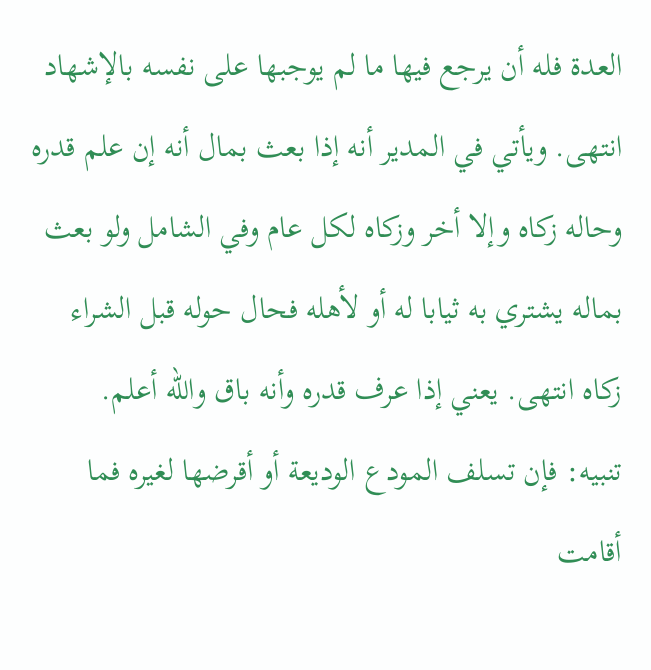العدة فله أن يرجع فيها ما لم يوجبها على نفسه بالإشهاد انتهى. ويأتي في المدير أنه إذا بعث بمال أنه إن علم قدره وحاله زكاه وإلا أخر وزكاه لكل عام وفي الشامل ولو بعث بماله يشتري به ثيابا له أو لأهله فحال حوله قبل الشراء زكاه انتهى. يعني إذا عرف قدره وأنه باق والله أعلم.
تنبيه: فإن تسلف المودع الوديعة أو أقرضها لغيره فما أقامت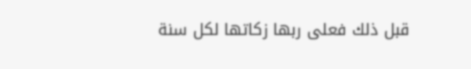قبل ذلك فعلى ربها زكاتها لكل سنة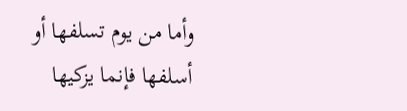وأما من يوم تسلفها أو أسلفها فإنما يزكيها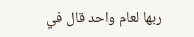ربها لعام واحد قال في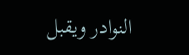النوادر ويقبل